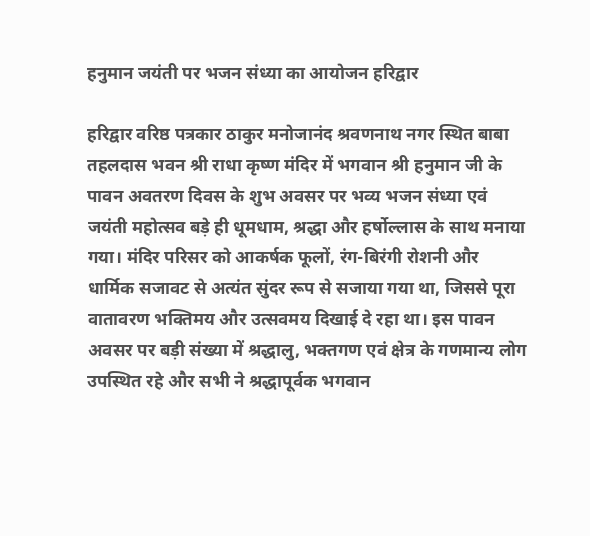हनुमान जयंती पर भजन संध्या का आयोजन हरिद्वार

हरिद्वार वरिष्ठ पत्रकार ठाकुर मनोजानंद श्रवणनाथ नगर स्थित बाबा तहलदास भवन श्री राधा कृष्ण मंदिर में भगवान श्री हनुमान जी के पावन अवतरण दिवस के शुभ अवसर पर भव्य भजन संध्या एवं जयंती महोत्सव बड़े ही धूमधाम, श्रद्धा और हर्षोल्लास के साथ मनाया गया। मंदिर परिसर को आकर्षक फूलों, रंग-बिरंगी रोशनी और धार्मिक सजावट से अत्यंत सुंदर रूप से सजाया गया था, जिससे पूरा वातावरण भक्तिमय और उत्सवमय दिखाई दे रहा था। इस पावन अवसर पर बड़ी संख्या में श्रद्धालु, भक्तगण एवं क्षेत्र के गणमान्य लोग उपस्थित रहे और सभी ने श्रद्धापूर्वक भगवान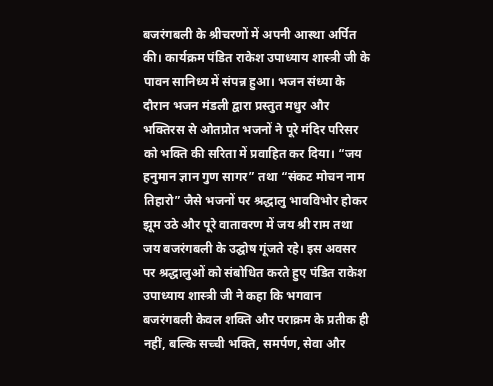बजरंगबली के श्रीचरणों में अपनी आस्था अर्पित की। कार्यक्रम पंडित राकेश उपाध्याय शास्त्री जी के पावन सानिध्य में संपन्न हुआ। भजन संध्या के दौरान भजन मंडली द्वारा प्रस्तुत मधुर और भक्तिरस से ओतप्रोत भजनों ने पूरे मंदिर परिसर को भक्ति की सरिता में प्रवाहित कर दिया। “जय हनुमान ज्ञान गुण सागर” तथा “संकट मोचन नाम तिहारो” जैसे भजनों पर श्रद्धालु भावविभोर होकर झूम उठे और पूरे वातावरण में जय श्री राम तथा जय बजरंगबली के उद्घोष गूंजते रहे। इस अवसर पर श्रद्धालुओं को संबोधित करते हुए पंडित राकेश उपाध्याय शास्त्री जी ने कहा कि भगवान बजरंगबली केवल शक्ति और पराक्रम के प्रतीक ही नहीं, बल्कि सच्ची भक्ति, समर्पण, सेवा और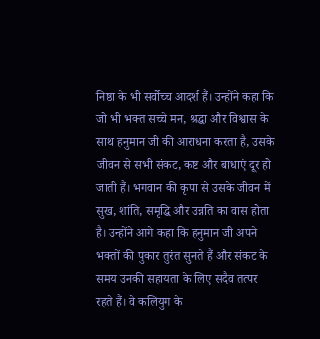निष्ठा के भी सर्वोच्च आदर्श हैं। उन्होंने कहा कि जो भी भक्त सच्चे मन, श्रद्धा और विश्वास के साथ हनुमान जी की आराधना करता है, उसके जीवन से सभी संकट, कष्ट और बाधाएं दूर हो जाती हैं। भगवान की कृपा से उसके जीवन में सुख, शांति, समृद्धि और उन्नति का वास होता है। उन्होंने आगे कहा कि हनुमान जी अपने भक्तों की पुकार तुरंत सुनते हैं और संकट के समय उनकी सहायता के लिए सदैव तत्पर रहते हैं। वे कलियुग के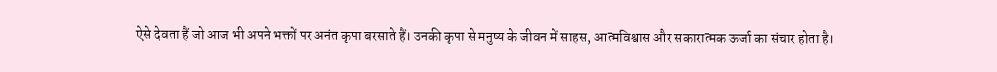ऐसे देवता हैं जो आज भी अपने भक्तों पर अनंत कृपा बरसाते हैं। उनकी कृपा से मनुष्य के जीवन में साहस, आत्मविश्वास और सकारात्मक ऊर्जा का संचार होता है।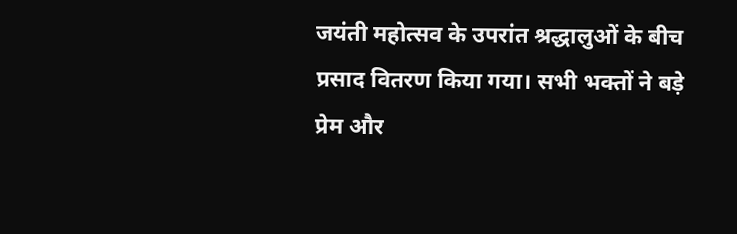जयंती महोत्सव के उपरांत श्रद्धालुओं के बीच प्रसाद वितरण किया गया। सभी भक्तों ने बड़े प्रेम और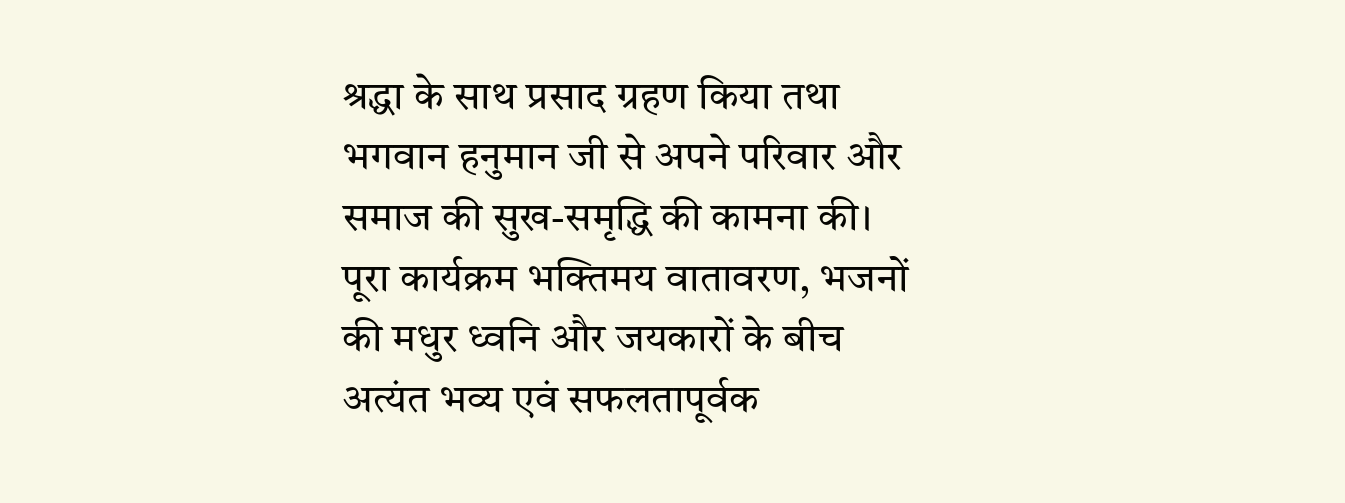श्रद्धा के साथ प्रसाद ग्रहण किया तथा भगवान हनुमान जी से अपने परिवार और समाज की सुख-समृद्धि की कामना की। पूरा कार्यक्रम भक्तिमय वातावरण, भजनों की मधुर ध्वनि और जयकारों के बीच अत्यंत भव्य एवं सफलतापूर्वक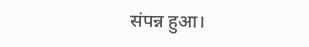संपन्न हुआ।